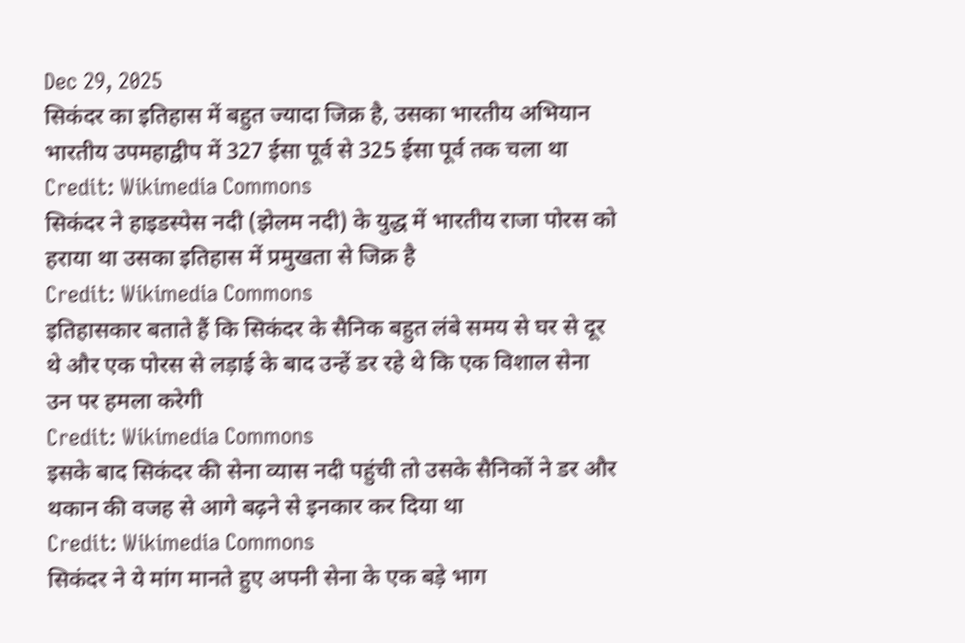Dec 29, 2025
सिकंदर का इतिहास में बहुत ज्यादा जिक्र है, उसका भारतीय अभियान भारतीय उपमहाद्वीप में 327 ईसा पूर्व से 325 ईसा पूर्व तक चला था
Credit: Wikimedia Commons
सिकंदर ने हाइडस्पेस नदी (झेलम नदी) के युद्ध में भारतीय राजा पोरस को हराया था उसका इतिहास में प्रमुखता से जिक्र है
Credit: Wikimedia Commons
इतिहासकार बताते हैं कि सिकंदर के सैनिक बहुत लंबे समय से घर से दूर थे और एक पोरस से लड़ाई के बाद उन्हें डर रहे थे कि एक विशाल सेना उन पर हमला करेगी
Credit: Wikimedia Commons
इसके बाद सिकंदर की सेना व्यास नदी पहुंची तो उसके सैनिकों ने डर और थकान की वजह से आगे बढ़ने से इनकार कर दिया था
Credit: Wikimedia Commons
सिकंदर ने ये मांग मानते हुए अपनी सेना के एक बड़े भाग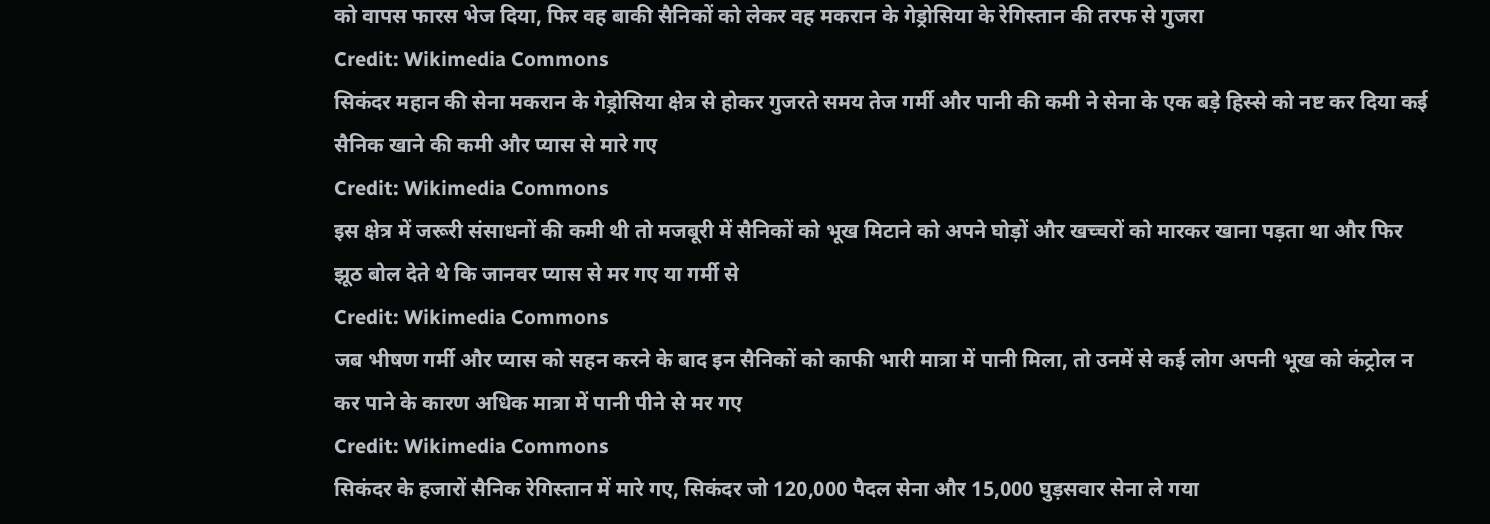को वापस फारस भेज दिया, फिर वह बाकी सैनिकों को लेकर वह मकरान के गेड्रोसिया के रेगिस्तान की तरफ से गुजरा
Credit: Wikimedia Commons
सिकंदर महान की सेना मकरान के गेड्रोसिया क्षेत्र से होकर गुजरते समय तेज गर्मी और पानी की कमी ने सेना के एक बड़े हिस्से को नष्ट कर दिया कई सैनिक खाने की कमी और प्यास से मारे गए
Credit: Wikimedia Commons
इस क्षेत्र में जरूरी संसाधनों की कमी थी तो मजबूरी में सैनिकों को भूख मिटाने को अपने घोड़ों और खच्चरों को मारकर खाना पड़ता था और फिर झूठ बोल देते थे कि जानवर प्यास से मर गए या गर्मी से
Credit: Wikimedia Commons
जब भीषण गर्मी और प्यास को सहन करने के बाद इन सैनिकों को काफी भारी मात्रा में पानी मिला, तो उनमें से कई लोग अपनी भूख को कंट्रोल न कर पाने के कारण अधिक मात्रा में पानी पीने से मर गए
Credit: Wikimedia Commons
सिकंदर के हजारों सैनिक रेगिस्तान में मारे गए, सिकंदर जो 120,000 पैदल सेना और 15,000 घुड़सवार सेना ले गया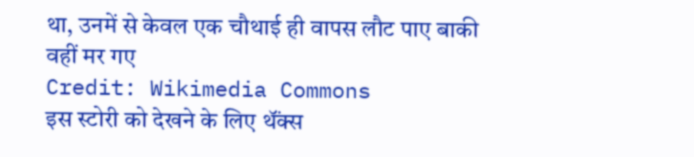था, उनमें से केवल एक चौथाई ही वापस लौट पाए बाकी वहीं मर गए
Credit: Wikimedia Commons
इस स्टोरी को देखने के लिए थॅंक्स